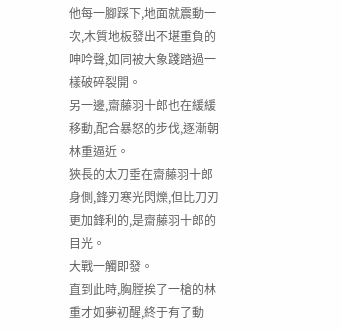他每一腳踩下,地面就震動一次,木質地板發出不堪重負的呻吟聲,如同被大象踐踏過一樣破碎裂開。
另一邊,齋藤羽十郎也在緩緩移動,配合暴怒的步伐,逐漸朝林重逼近。
狹長的太刀垂在齋藤羽十郎身側,鋒刃寒光閃爍,但比刀刃更加鋒利的,是齋藤羽十郎的目光。
大戰一觸即發。
直到此時,胸膛挨了一槍的林重才如夢初醒,終于有了動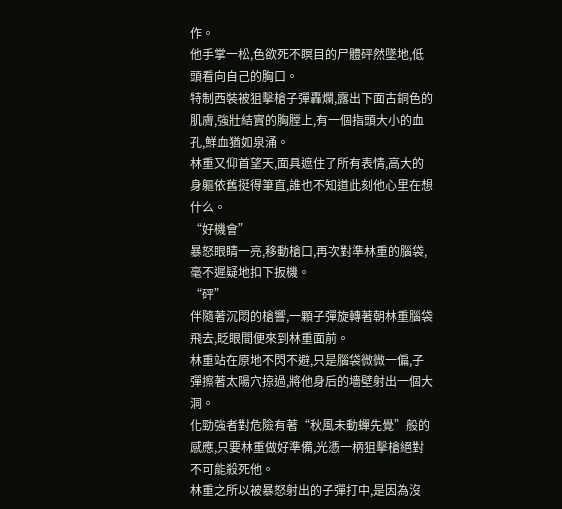作。
他手掌一松,色欲死不瞑目的尸體砰然墜地,低頭看向自己的胸口。
特制西裝被狙擊槍子彈轟爛,露出下面古銅色的肌膚,強壯結實的胸膛上,有一個指頭大小的血孔,鮮血猶如泉涌。
林重又仰首望天,面具遮住了所有表情,高大的身軀依舊挺得筆直,誰也不知道此刻他心里在想什么。
“好機會”
暴怒眼睛一亮,移動槍口,再次對準林重的腦袋,毫不遲疑地扣下扳機。
“砰”
伴隨著沉悶的槍響,一顆子彈旋轉著朝林重腦袋飛去,眨眼間便來到林重面前。
林重站在原地不閃不避,只是腦袋微微一偏,子彈擦著太陽穴掠過,將他身后的墻壁射出一個大洞。
化勁強者對危險有著“秋風未動蟬先覺”般的感應,只要林重做好準備,光憑一柄狙擊槍絕對不可能殺死他。
林重之所以被暴怒射出的子彈打中,是因為沒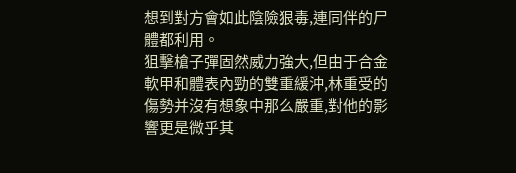想到對方會如此陰險狠毒,連同伴的尸體都利用。
狙擊槍子彈固然威力強大,但由于合金軟甲和體表內勁的雙重緩沖,林重受的傷勢并沒有想象中那么嚴重,對他的影響更是微乎其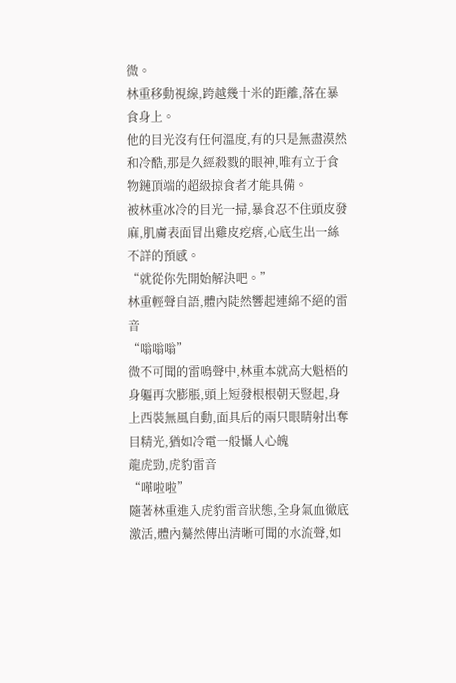微。
林重移動視線,跨越幾十米的距離,落在暴食身上。
他的目光沒有任何溫度,有的只是無盡漠然和冷酷,那是久經殺戮的眼神,唯有立于食物鏈頂端的超級掠食者才能具備。
被林重冰冷的目光一掃,暴食忍不住頭皮發麻,肌膚表面冒出雞皮疙瘩,心底生出一絲不詳的預感。
“就從你先開始解決吧。”
林重輕聲自語,體內陡然響起連綿不絕的雷音
“嗡嗡嗡”
微不可聞的雷鳴聲中,林重本就高大魁梧的身軀再次膨脹,頭上短發根根朝天豎起,身上西裝無風自動,面具后的兩只眼睛射出奪目精光,猶如冷電一般懾人心魄
龍虎勁,虎豹雷音
“嘩啦啦”
隨著林重進入虎豹雷音狀態,全身氣血徹底激活,體內驀然傳出清晰可聞的水流聲,如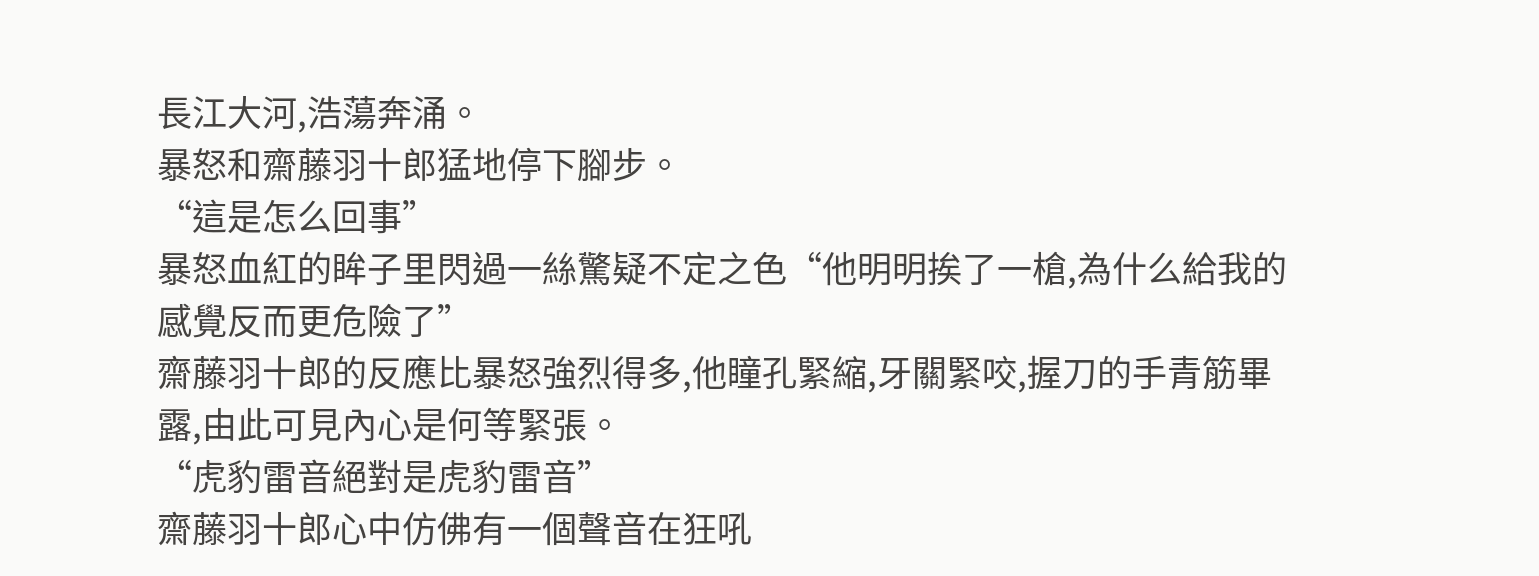長江大河,浩蕩奔涌。
暴怒和齋藤羽十郎猛地停下腳步。
“這是怎么回事”
暴怒血紅的眸子里閃過一絲驚疑不定之色“他明明挨了一槍,為什么給我的感覺反而更危險了”
齋藤羽十郎的反應比暴怒強烈得多,他瞳孔緊縮,牙關緊咬,握刀的手青筋畢露,由此可見內心是何等緊張。
“虎豹雷音絕對是虎豹雷音”
齋藤羽十郎心中仿佛有一個聲音在狂吼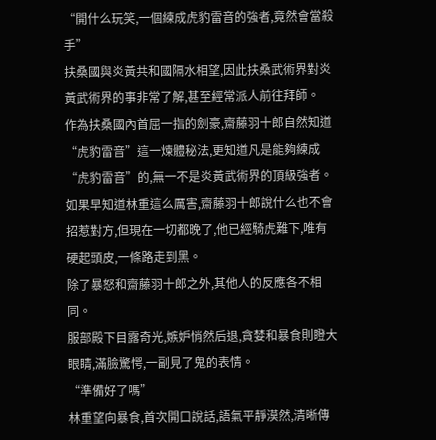“開什么玩笑,一個練成虎豹雷音的強者,竟然會當殺手”
扶桑國與炎黃共和國隔水相望,因此扶桑武術界對炎黃武術界的事非常了解,甚至經常派人前往拜師。
作為扶桑國內首屈一指的劍豪,齋藤羽十郎自然知道“虎豹雷音”這一煉體秘法,更知道凡是能夠練成“虎豹雷音”的,無一不是炎黃武術界的頂級強者。
如果早知道林重這么厲害,齋藤羽十郎說什么也不會招惹對方,但現在一切都晚了,他已經騎虎難下,唯有硬起頭皮,一條路走到黑。
除了暴怒和齋藤羽十郎之外,其他人的反應各不相同。
服部殿下目露奇光,嫉妒悄然后退,貪婪和暴食則瞪大眼睛,滿臉驚愕,一副見了鬼的表情。
“準備好了嗎”
林重望向暴食,首次開口說話,語氣平靜漠然,清晰傳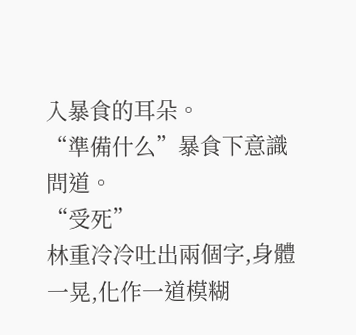入暴食的耳朵。
“準備什么”暴食下意識問道。
“受死”
林重冷冷吐出兩個字,身體一晃,化作一道模糊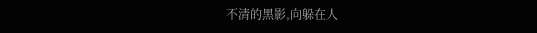不清的黑影,向躲在人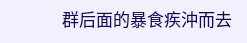群后面的暴食疾沖而去